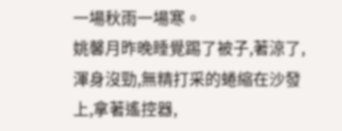一場秋雨一場寒。
姚馨月昨晚睡覺踢了被子,著涼了,渾身沒勁,無精打采的蜷縮在沙發上,拿著遙控器,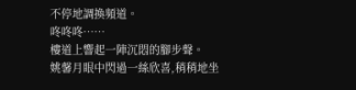不停地調換頻道。
咚咚咚……
樓道上響起一陣沉悶的腳步聲。
姚馨月眼中閃過一絲欣喜,稍稍地坐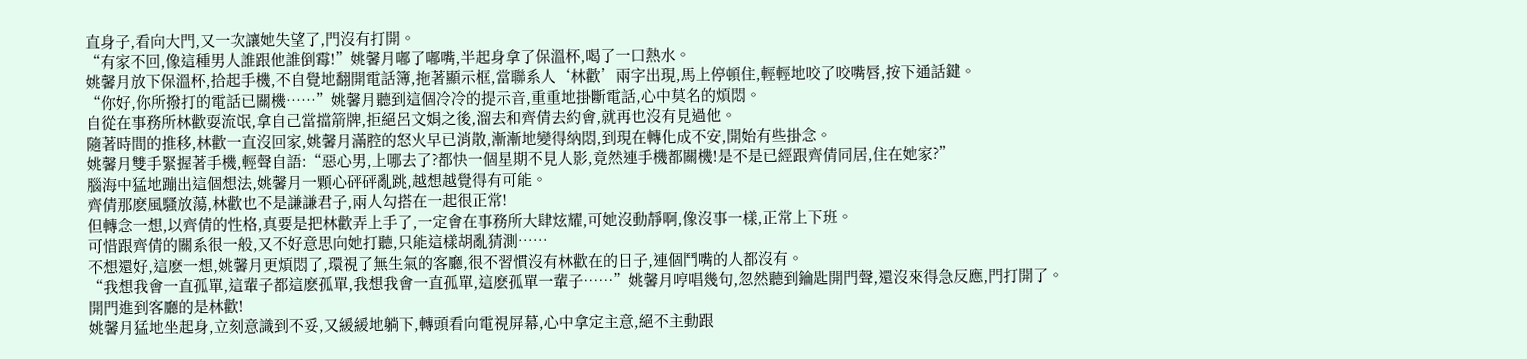直身子,看向大門,又一次讓她失望了,門沒有打開。
“有家不回,像這種男人誰跟他誰倒霉!”姚馨月嘟了嘟嘴,半起身拿了保溫杯,喝了一口熱水。
姚馨月放下保溫杯,拾起手機,不自覺地翻開電話簿,拖著顯示框,當聯系人‘林歡’兩字出現,馬上停頓住,輕輕地咬了咬嘴唇,按下通話鍵。
“你好,你所撥打的電話已關機……”姚馨月聽到這個冷冷的提示音,重重地掛斷電話,心中莫名的煩悶。
自從在事務所林歡耍流氓,拿自己當擋箭牌,拒絕呂文娟之後,溜去和齊倩去約會,就再也沒有見過他。
隨著時間的推移,林歡一直沒回家,姚馨月滿腔的怒火早已消散,漸漸地變得納悶,到現在轉化成不安,開始有些掛念。
姚馨月雙手緊握著手機,輕聲自語:“惡心男,上哪去了?都快一個星期不見人影,竟然連手機都關機!是不是已經跟齊倩同居,住在她家?”
腦海中猛地蹦出這個想法,姚馨月一顆心砰砰亂跳,越想越覺得有可能。
齊倩那麽風騷放蕩,林歡也不是謙謙君子,兩人勾搭在一起很正常!
但轉念一想,以齊倩的性格,真要是把林歡弄上手了,一定會在事務所大肆炫耀,可她沒動靜啊,像沒事一樣,正常上下班。
可惜跟齊倩的關系很一般,又不好意思向她打聽,只能這樣胡亂猜測……
不想還好,這麽一想,姚馨月更煩悶了,環視了無生氣的客廳,很不習慣沒有林歡在的日子,連個鬥嘴的人都沒有。
“我想我會一直孤單,這輩子都這麽孤單,我想我會一直孤單,這麽孤單一輩子……”姚馨月哼唱幾句,忽然聽到鑰匙開門聲,還沒來得急反應,門打開了。
開門進到客廳的是林歡!
姚馨月猛地坐起身,立刻意識到不妥,又緩緩地躺下,轉頭看向電視屏幕,心中拿定主意,絕不主動跟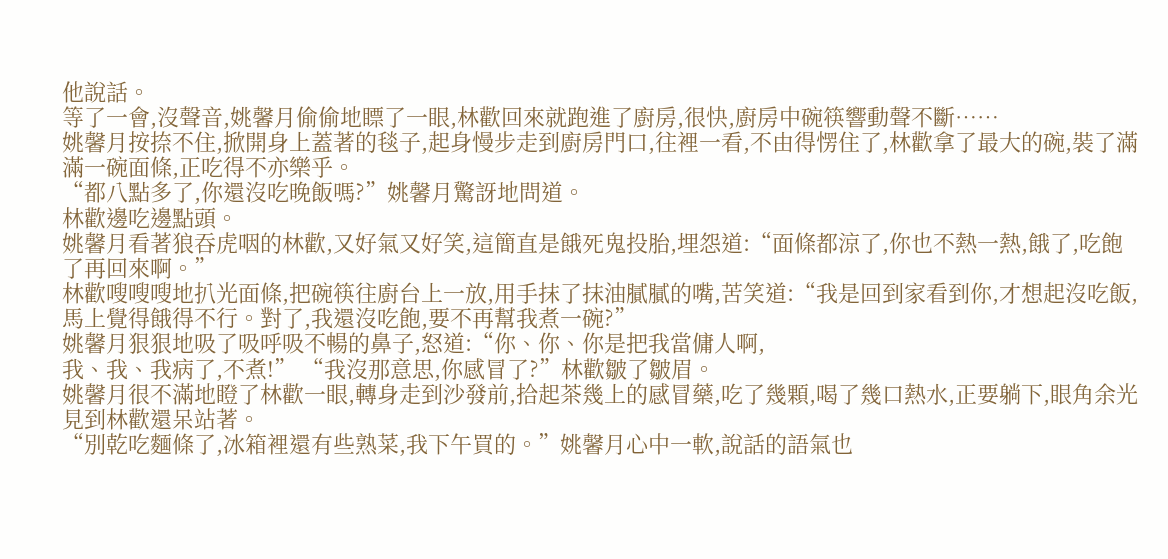他說話。
等了一會,沒聲音,姚馨月偷偷地瞟了一眼,林歡回來就跑進了廚房,很快,廚房中碗筷響動聲不斷……
姚馨月按捺不住,掀開身上蓋著的毯子,起身慢步走到廚房門口,往裡一看,不由得愣住了,林歡拿了最大的碗,裝了滿滿一碗面條,正吃得不亦樂乎。
“都八點多了,你還沒吃晚飯嗎?”姚馨月驚訝地問道。
林歡邊吃邊點頭。
姚馨月看著狼吞虎咽的林歡,又好氣又好笑,這簡直是餓死鬼投胎,埋怨道:“面條都涼了,你也不熱一熱,餓了,吃飽了再回來啊。”
林歡嗖嗖嗖地扒光面條,把碗筷往廚台上一放,用手抹了抹油膩膩的嘴,苦笑道:“我是回到家看到你,才想起沒吃飯,馬上覺得餓得不行。對了,我還沒吃飽,要不再幫我煮一碗?”
姚馨月狠狠地吸了吸呼吸不暢的鼻子,怒道:“你、你、你是把我當傭人啊,
我、我、我病了,不煮!” “我沒那意思,你感冒了?”林歡皺了皺眉。
姚馨月很不滿地瞪了林歡一眼,轉身走到沙發前,拾起茶幾上的感冒藥,吃了幾顆,喝了幾口熱水,正要躺下,眼角余光見到林歡還呆站著。
“別乾吃麵條了,冰箱裡還有些熟菜,我下午買的。”姚馨月心中一軟,說話的語氣也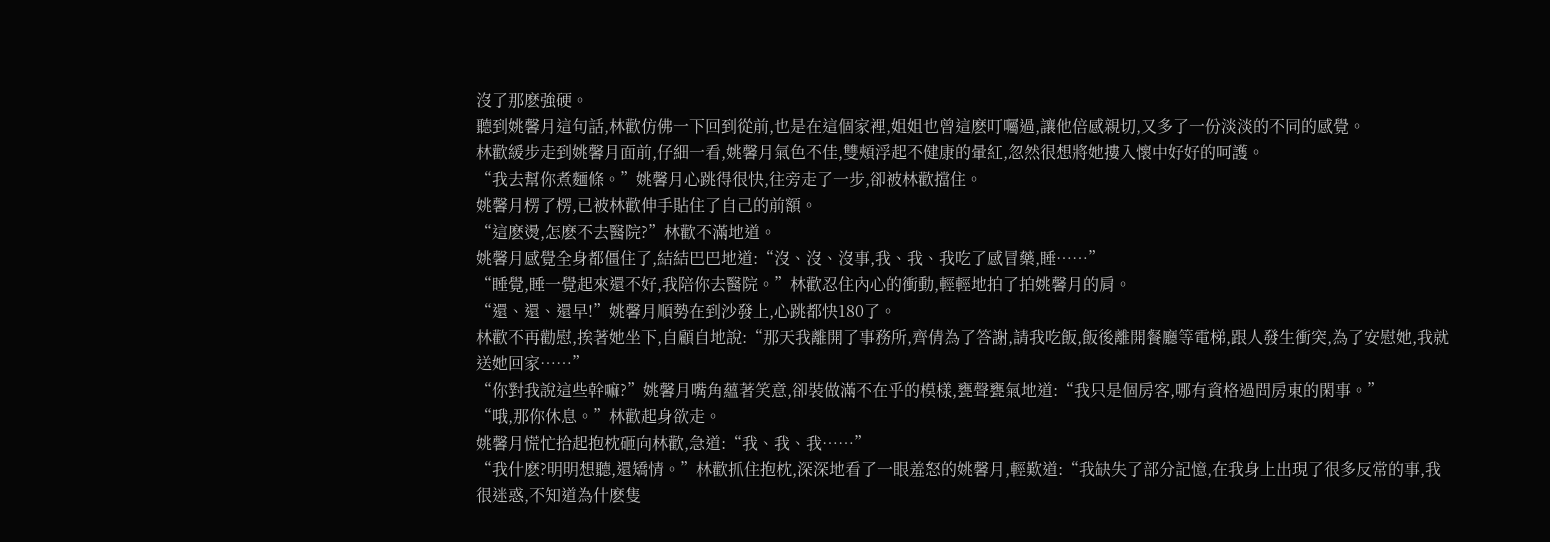沒了那麽強硬。
聽到姚馨月這句話,林歡仿佛一下回到從前,也是在這個家裡,姐姐也曾這麽叮囑過,讓他倍感親切,又多了一份淡淡的不同的感覺。
林歡緩步走到姚馨月面前,仔細一看,姚馨月氣色不佳,雙頰浮起不健康的暈紅,忽然很想將她摟入懷中好好的呵護。
“我去幫你煮麵條。”姚馨月心跳得很快,往旁走了一步,卻被林歡擋住。
姚馨月楞了楞,已被林歡伸手貼住了自己的前額。
“這麽燙,怎麽不去醫院?”林歡不滿地道。
姚馨月感覺全身都僵住了,結結巴巴地道:“沒、沒、沒事,我、我、我吃了感冒藥,睡……”
“睡覺,睡一覺起來還不好,我陪你去醫院。”林歡忍住內心的衝動,輕輕地拍了拍姚馨月的肩。
“還、還、還早!”姚馨月順勢在到沙發上,心跳都快180了。
林歡不再勸慰,挨著她坐下,自顧自地說:“那天我離開了事務所,齊倩為了答謝,請我吃飯,飯後離開餐廳等電梯,跟人發生衝突,為了安慰她,我就送她回家……”
“你對我說這些幹嘛?”姚馨月嘴角蘊著笑意,卻裝做滿不在乎的模樣,甕聲甕氣地道:“我只是個房客,哪有資格過問房東的閑事。”
“哦,那你休息。”林歡起身欲走。
姚馨月慌忙拾起抱枕砸向林歡,急道:“我、我、我……”
“我什麽?明明想聽,還矯情。”林歡抓住抱枕,深深地看了一眼羞怒的姚馨月,輕歎道:“我缺失了部分記憶,在我身上出現了很多反常的事,我很迷惑,不知道為什麽隻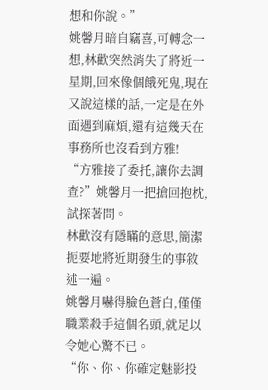想和你說。”
姚馨月暗自竊喜,可轉念一想,林歡突然消失了將近一星期,回來像個餓死鬼,現在又說這樣的話,一定是在外面遇到麻煩,還有這幾天在事務所也沒看到方雅!
“方雅接了委托,讓你去調查?”姚馨月一把搶回抱枕,試探著問。
林歡沒有隱瞞的意思,簡潔扼要地將近期發生的事敘述一遍。
姚馨月嚇得臉色蒼白,僅僅職業殺手這個名頭,就足以令她心驚不已。
“你、你、你確定魅影投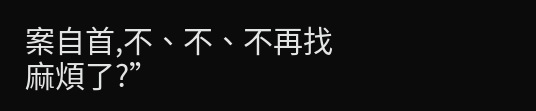案自首,不、不、不再找麻煩了?”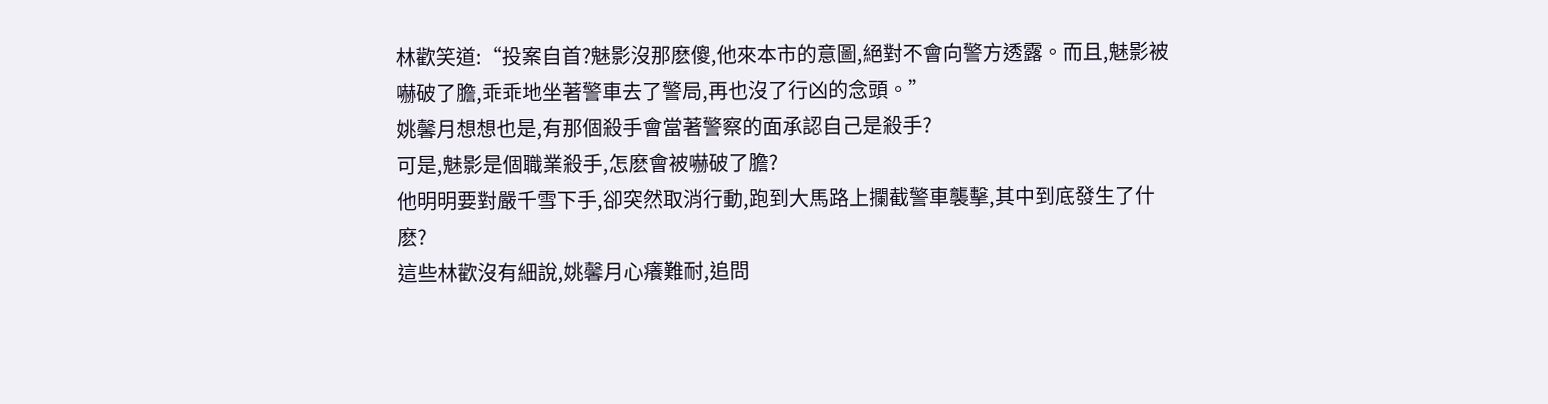林歡笑道:“投案自首?魅影沒那麽傻,他來本市的意圖,絕對不會向警方透露。而且,魅影被嚇破了膽,乖乖地坐著警車去了警局,再也沒了行凶的念頭。”
姚馨月想想也是,有那個殺手會當著警察的面承認自己是殺手?
可是,魅影是個職業殺手,怎麽會被嚇破了膽?
他明明要對嚴千雪下手,卻突然取消行動,跑到大馬路上攔截警車襲擊,其中到底發生了什麽?
這些林歡沒有細說,姚馨月心癢難耐,追問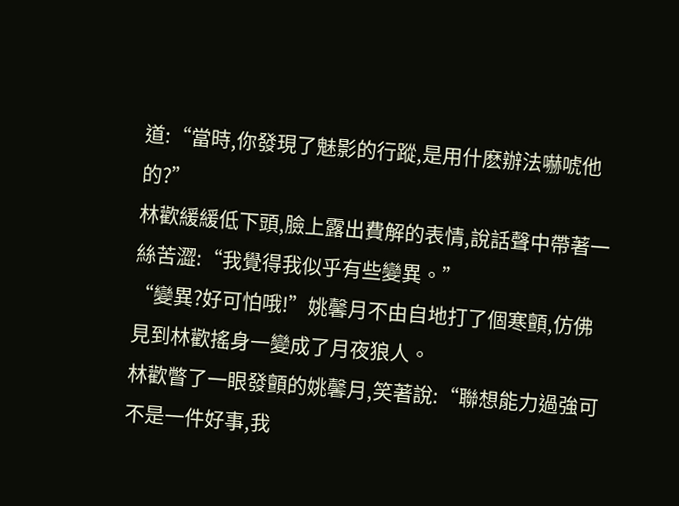道:“當時,你發現了魅影的行蹤,是用什麽辦法嚇唬他的?”
林歡緩緩低下頭,臉上露出費解的表情,說話聲中帶著一絲苦澀:“我覺得我似乎有些變異。”
“變異?好可怕哦!”姚馨月不由自地打了個寒顫,仿佛見到林歡搖身一變成了月夜狼人。
林歡瞥了一眼發顫的姚馨月,笑著說:“聯想能力過強可不是一件好事,我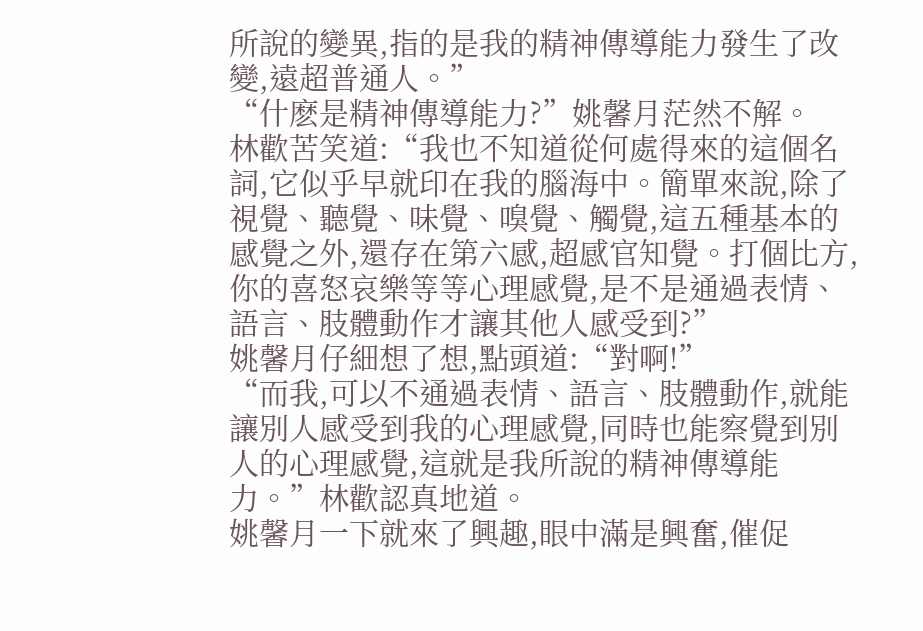所說的變異,指的是我的精神傳導能力發生了改變,遠超普通人。”
“什麽是精神傳導能力?”姚馨月茫然不解。
林歡苦笑道:“我也不知道從何處得來的這個名詞,它似乎早就印在我的腦海中。簡單來說,除了視覺、聽覺、味覺、嗅覺、觸覺,這五種基本的感覺之外,還存在第六感,超感官知覺。打個比方,你的喜怒哀樂等等心理感覺,是不是通過表情、語言、肢體動作才讓其他人感受到?”
姚馨月仔細想了想,點頭道:“對啊!”
“而我,可以不通過表情、語言、肢體動作,就能讓別人感受到我的心理感覺,同時也能察覺到別人的心理感覺,這就是我所說的精神傳導能力。”林歡認真地道。
姚馨月一下就來了興趣,眼中滿是興奮,催促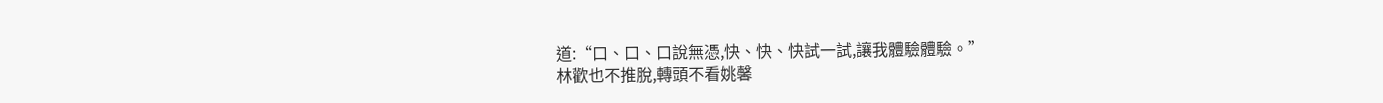道:“口、口、口說無憑,快、快、快試一試,讓我體驗體驗。”
林歡也不推脫,轉頭不看姚馨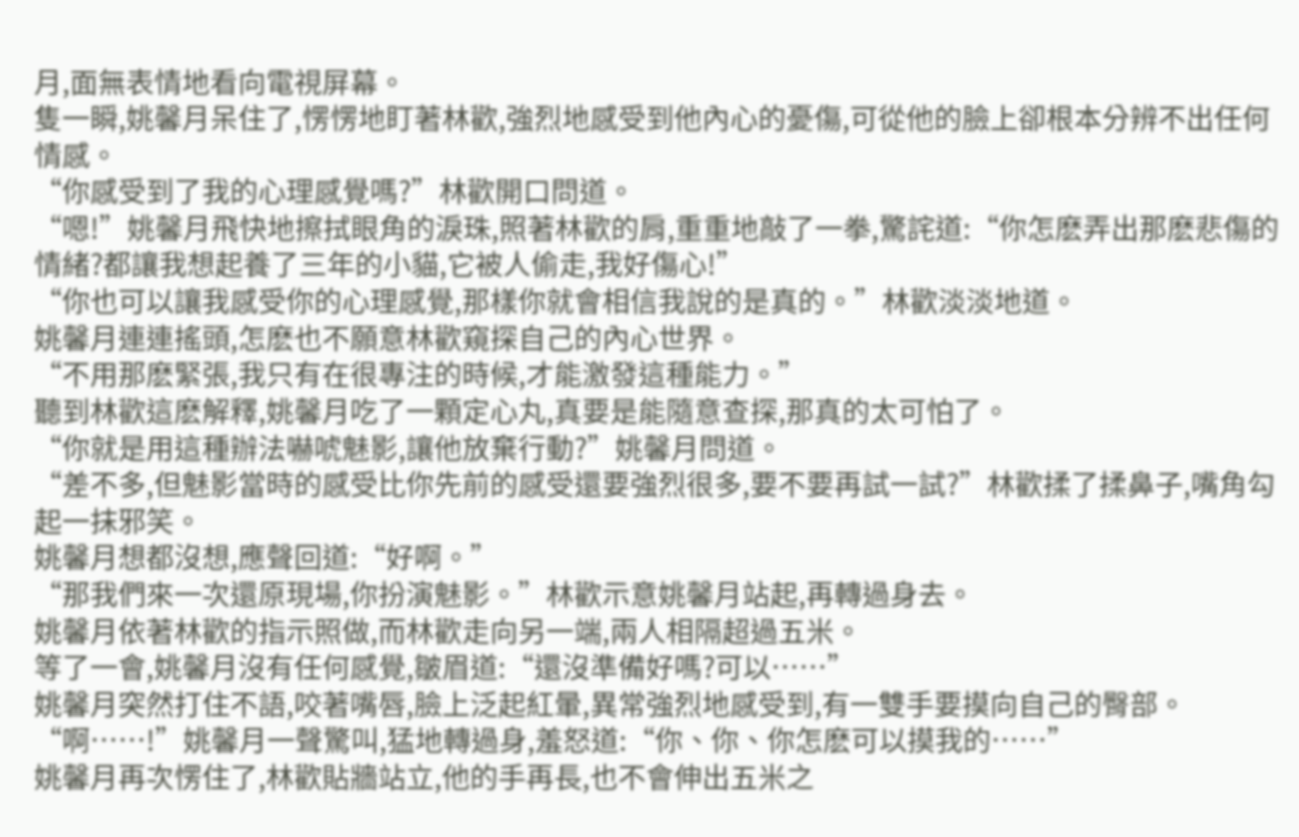月,面無表情地看向電視屏幕。
隻一瞬,姚馨月呆住了,愣愣地盯著林歡,強烈地感受到他內心的憂傷,可從他的臉上卻根本分辨不出任何情感。
“你感受到了我的心理感覺嗎?”林歡開口問道。
“嗯!”姚馨月飛快地擦拭眼角的淚珠,照著林歡的肩,重重地敲了一拳,驚詫道:“你怎麽弄出那麽悲傷的情緒?都讓我想起養了三年的小貓,它被人偷走,我好傷心!”
“你也可以讓我感受你的心理感覺,那樣你就會相信我說的是真的。”林歡淡淡地道。
姚馨月連連搖頭,怎麽也不願意林歡窺探自己的內心世界。
“不用那麽緊張,我只有在很專注的時候,才能激發這種能力。”
聽到林歡這麽解釋,姚馨月吃了一顆定心丸,真要是能隨意查探,那真的太可怕了。
“你就是用這種辦法嚇唬魅影,讓他放棄行動?”姚馨月問道。
“差不多,但魅影當時的感受比你先前的感受還要強烈很多,要不要再試一試?”林歡揉了揉鼻子,嘴角勾起一抹邪笑。
姚馨月想都沒想,應聲回道:“好啊。”
“那我們來一次還原現場,你扮演魅影。”林歡示意姚馨月站起,再轉過身去。
姚馨月依著林歡的指示照做,而林歡走向另一端,兩人相隔超過五米。
等了一會,姚馨月沒有任何感覺,皺眉道:“還沒準備好嗎?可以……”
姚馨月突然打住不語,咬著嘴唇,臉上泛起紅暈,異常強烈地感受到,有一雙手要摸向自己的臀部。
“啊……!”姚馨月一聲驚叫,猛地轉過身,羞怒道:“你、你、你怎麽可以摸我的……”
姚馨月再次愣住了,林歡貼牆站立,他的手再長,也不會伸出五米之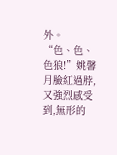外。
“色、色、色狼!”姚馨月臉紅過脖,又強烈感受到,無形的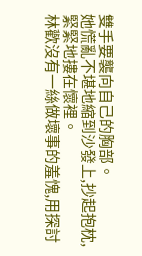雙手要襲向自己的胸部。
她慌亂不堪地縮到沙發上,抄起抱枕,緊緊地摟在懷裡。
林歡沒有一絲做壞事的羞愧,用探討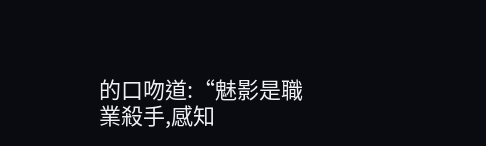的口吻道:“魅影是職業殺手,感知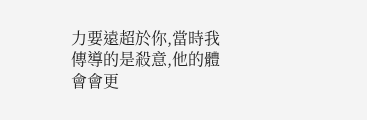力要遠超於你,當時我傳導的是殺意,他的體會會更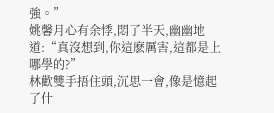強。”
姚馨月心有余悸,悶了半天,幽幽地道:“真沒想到,你這麽厲害,這都是上哪學的?”
林歡雙手捂住頭,沉思一會,像是憶起了什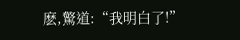麽,驚道:“我明白了!”